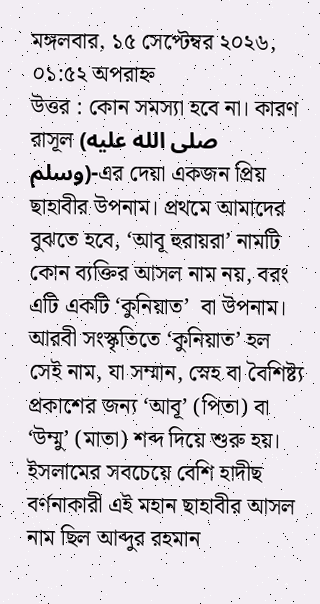মঙ্গলবার, ১৫ সেপ্টেম্বর ২০২৬, ০১:৫২ অপরাহ্ন
উত্তর : কোন সমস্যা হবে না। কারণ রাসূল (صلى الله عليه وسلم)-এর দেয়া একজন প্রিয় ছাহাবীর উপনাম। প্রথমে আমাদের বুঝতে হবে, ‘আবূ হুরায়রা’ নামটি কোন ব্যক্তির আসল নাম নয়, বরং এটি একটি ‘কুনিয়াত’  বা উপনাম। আরবী সংস্কৃতিতে ‘কুনিয়াত’ হল সেই নাম, যা সম্মান, স্নেহ বা বৈশিষ্ট্য প্রকাশের জন্য ‘আবূ’ (পিতা) বা ‘উম্মু’ (মাতা) শব্দ দিয়ে শুরু হয়। ইসলামের সবচেয়ে বেশি হাদীছ বর্ণনাকারী এই মহান ছাহাবীর আসল নাম ছিল আব্দুর রহমান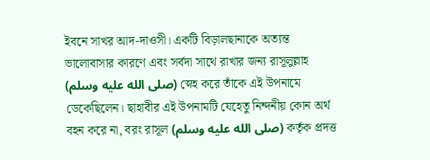ইবনে সাখর আদ-দাওসী। একটি বিড়ালছানাকে অত্যন্ত ভালোবাসার কারণে এবং সর্বদা সাথে রাখার জন্য রাসূলুল্লাহ (صلى الله عليه وسلم) স্নেহ করে তাঁকে এই উপনামে ডেকেছিলেন। ছাহাবীর এই উপনামটি যেহেতু নিন্দনীয় কোন অর্থ বহন করে না, বরং রাসূল (صلى الله عليه وسلم) কর্তৃক প্রদত্ত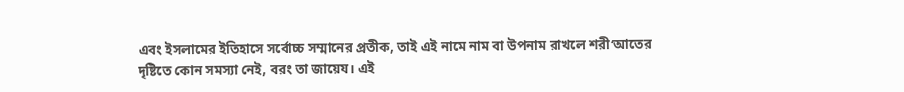এবং ইসলামের ইতিহাসে সর্বোচ্চ সম্মানের প্রতীক, তাই এই নামে নাম বা উপনাম রাখলে শরী‘আতের দৃষ্টিতে কোন সমস্যা নেই, বরং তা জায়েয। এই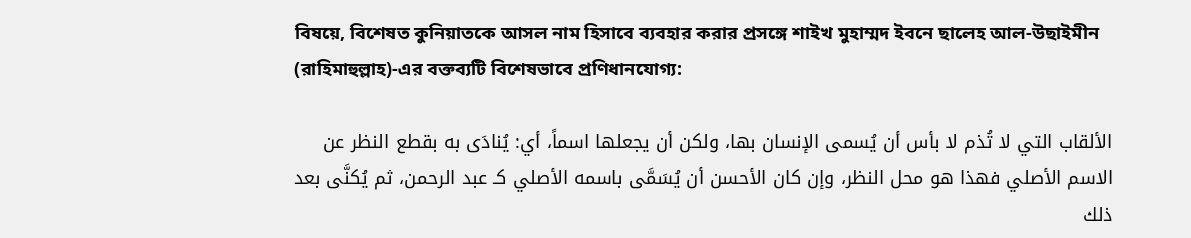বিষয়ে, বিশেষত কুনিয়াতকে আসল নাম হিসাবে ব্যবহার করার প্রসঙ্গে শাইখ মুহাম্মদ ইবনে ছালেহ আল-উছাইমীন (রাহিমাহুল্লাহ)-এর বক্তব্যটি বিশেষভাবে প্রণিধানযোগ্য:

الألقاب التي لا تُذم لا بأس أن يُسمى الإنسان بها، ولكن أن يجعلها اسماً، أي: يُنادَى به بقطع النظر عن الاسم الأصلي فهذا هو محل النظر، وإن كان الأحسن أن يُسَمَّى باسمه الأصلي كـ عبد الرحمن، ثم يُكنَّى بعد ذلك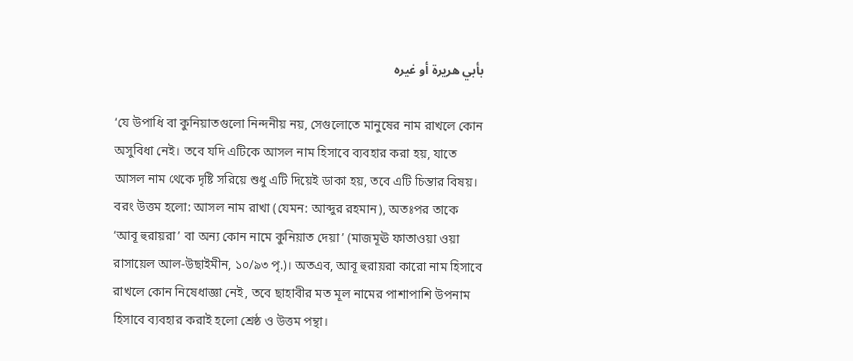بأبي هريرة أو غيره

‘যে উপাধি বা কুনিয়াতগুলো নিন্দনীয় নয়, সেগুলোতে মানুষের নাম রাখলে কোন অসুবিধা নেই। তবে যদি এটিকে আসল নাম হিসাবে ব্যবহার করা হয়, যাতে আসল নাম থেকে দৃষ্টি সরিয়ে শুধু এটি দিয়েই ডাকা হয়, তবে এটি চিন্তার বিষয়। বরং উত্তম হলো: আসল নাম রাখা (যেমন: আব্দুর রহমান), অতঃপর তাকে ‘আবূ হুরায়রা’ বা অন্য কোন নামে কুনিয়াত দেয়া’ (মাজমূঊ ফাতাওয়া ওয়া রাসায়েল আল-উছাইমীন, ১০/৯৩ পৃ.)। অতএব, আবূ হুরায়রা কারো নাম হিসাবে রাখলে কোন নিষেধাজ্ঞা নেই, তবে ছাহাবীর মত মূল নামের পাশাপাশি উপনাম হিসাবে ব্যবহার করাই হলো শ্রেষ্ঠ ও উত্তম পন্থা।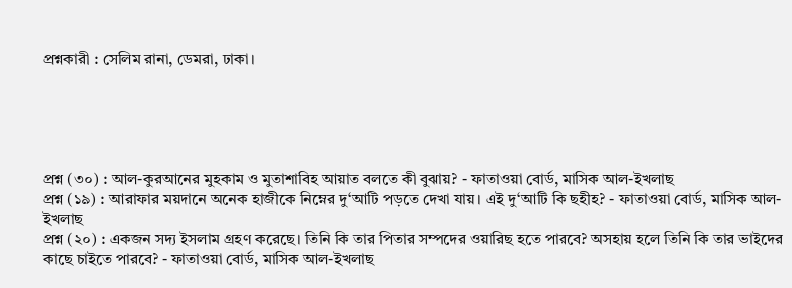প্রশ্নকারী : সেলিম রানা, ডেমরা, ঢাকা।





প্রশ্ন (৩০) : আল-কুরআনের মুহকাম ও মুতাশাবিহ আয়াত বলতে কী বুঝায়? - ফাতাওয়া বোর্ড, মাসিক আল-ইখলাছ
প্রশ্ন (১৯) : আরাফার ময়দানে অনেক হাজীকে নিম্নের দু‘আটি পড়তে দেখা যায়। এই দু‘আটি কি ছহীহ? - ফাতাওয়া বোর্ড, মাসিক আল-ইখলাছ
প্রশ্ন (২০) : একজন সদ্য ইসলাম গ্রহণ করেছে। তিনি কি তার পিতার সম্পদের ওয়ারিছ হতে পারবে? অসহায় হলে তিনি কি তার ভাইদের কাছে চাইতে পারবে? - ফাতাওয়া বোর্ড, মাসিক আল-ইখলাছ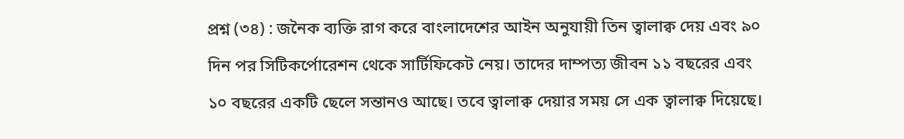প্রশ্ন (৩৪) : জনৈক ব্যক্তি রাগ করে বাংলাদেশের আইন অনুযায়ী তিন ত্বালাক্ব দেয় এবং ৯০ দিন পর সিটিকর্পোরেশন থেকে সার্টিফিকেট নেয়। তাদের দাম্পত্য জীবন ১১ বছরের এবং ১০ বছরের একটি ছেলে সন্তানও আছে। তবে ত্বালাক্ব দেয়ার সময় সে এক ত্বালাক্ব দিয়েছে।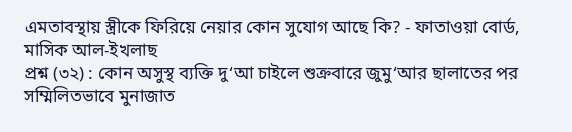এমতাবস্থায় স্ত্রীকে ফিরিয়ে নেয়ার কোন সুযোগ আছে কি? - ফাতাওয়া বোর্ড, মাসিক আল-ইখলাছ
প্রশ্ন (৩২) : কোন অসুস্থ ব্যক্তি দু‘আ চাইলে শুক্রবারে জুমু‘আর ছালাতের পর সম্মিলিতভাবে মুনাজাত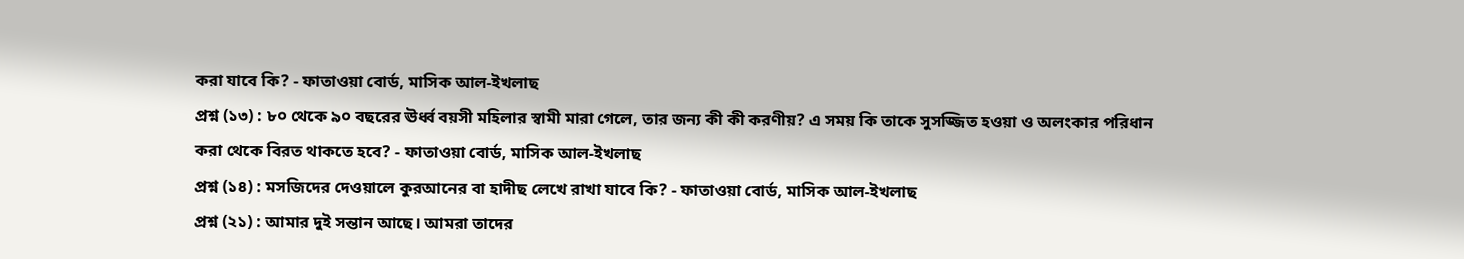করা যাবে কি? - ফাতাওয়া বোর্ড, মাসিক আল-ইখলাছ
প্রশ্ন (১৩) : ৮০ থেকে ৯০ বছরের ঊর্ধ্ব বয়সী মহিলার স্বামী মারা গেলে, তার জন্য কী কী করণীয়? এ সময় কি তাকে সুসজ্জিত হওয়া ও অলংকার পরিধান করা থেকে বিরত থাকতে হবে? - ফাতাওয়া বোর্ড, মাসিক আল-ইখলাছ
প্রশ্ন (১৪) : মসজিদের দেওয়ালে কুরআনের বা হাদীছ লেখে রাখা যাবে কি? - ফাতাওয়া বোর্ড, মাসিক আল-ইখলাছ
প্রশ্ন (২১) : আমার দুই সন্তান আছে। আমরা তাদের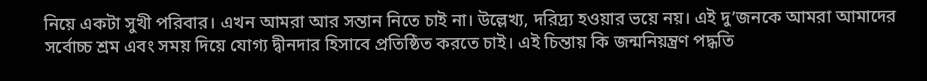নিয়ে একটা সুখী পরিবার। এখন আমরা আর সন্তান নিতে চাই না। উল্লেখ্য, দরিদ্র্য হওয়ার ভয়ে নয়। এই দু’জনকে আমরা আমাদের সর্বোচ্চ শ্রম এবং সময় দিয়ে যোগ্য দ্বীনদার হিসাবে প্রতিষ্ঠিত করতে চাই। এই চিন্তায় কি জন্মনিয়ন্ত্রণ পদ্ধতি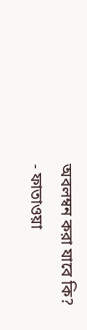অবলম্বন করা যাবে কি? - ফাতাওয়া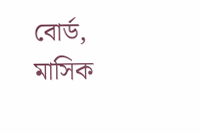বোর্ড, মাসিক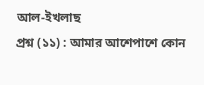আল-ইখলাছ
প্রশ্ন (১১) : আমার আশেপাশে কোন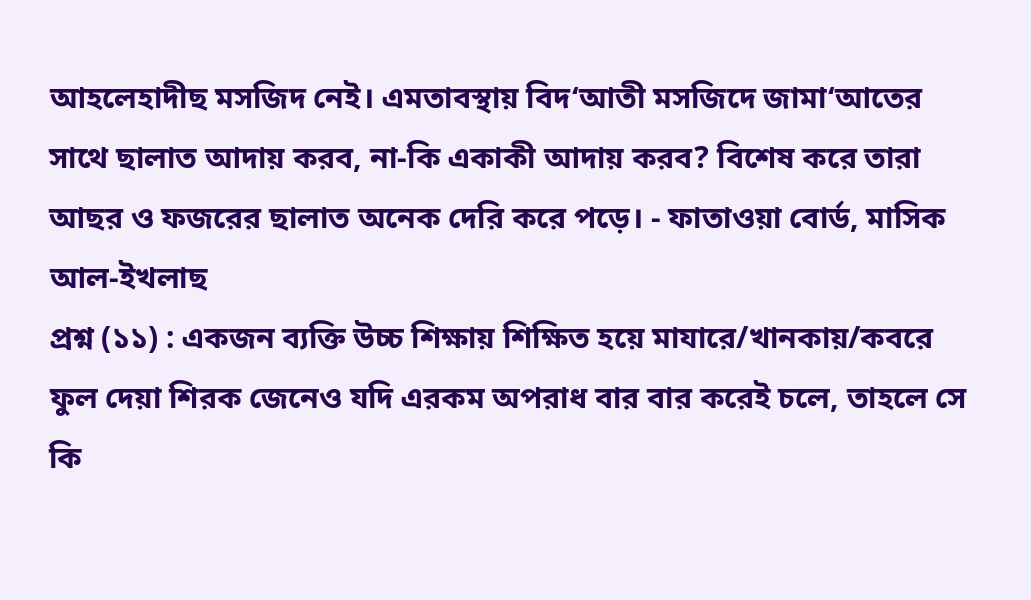আহলেহাদীছ মসজিদ নেই। এমতাবস্থায় বিদ‘আতী মসজিদে জামা‘আতের সাথে ছালাত আদায় করব, না-কি একাকী আদায় করব? বিশেষ করে তারা আছর ও ফজরের ছালাত অনেক দেরি করে পড়ে। - ফাতাওয়া বোর্ড, মাসিক আল-ইখলাছ
প্রশ্ন (১১) : একজন ব্যক্তি উচ্চ শিক্ষায় শিক্ষিত হয়ে মাযারে/খানকায়/কবরে ফুল দেয়া শিরক জেনেও যদি এরকম অপরাধ বার বার করেই চলে, তাহলে সে কি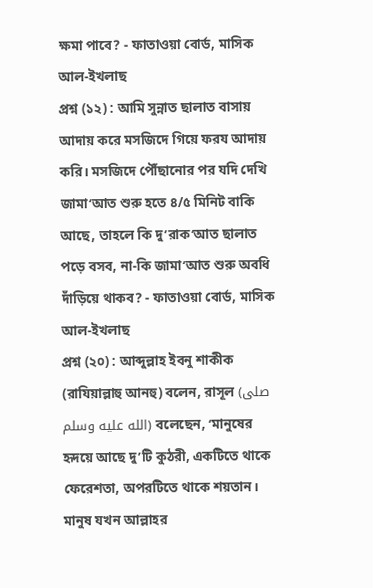ক্ষমা পাবে? - ফাতাওয়া বোর্ড, মাসিক আল-ইখলাছ
প্রশ্ন (১২) : আমি সুন্নাত ছালাত বাসায় আদায় করে মসজিদে গিয়ে ফরয আদায় করি। মসজিদে পৌঁছানোর পর যদি দেখি জামা‘আত শুরু হতে ৪/৫ মিনিট বাকি আছে, তাহলে কি দু’রাক‘আত ছালাত পড়ে বসব, না-কি জামা‘আত শুরু অবধি দাঁড়িয়ে থাকব? - ফাতাওয়া বোর্ড, মাসিক আল-ইখলাছ
প্রশ্ন (২০) : আব্দুল্লাহ ইবনু শাকীক (রাযিয়াল্লাহু আনহু) বলেন, রাসূল (صلى الله عليه وسلم) বলেছেন, ‘মানুষের হৃদয়ে আছে দু’টি কুঠরী, একটিতে থাকে ফেরেশতা, অপরটিতে থাকে শয়তান। মানুষ যখন আল্লাহর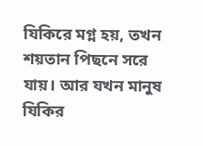যিকিরে মগ্ন হয়, তখন শয়তান পিছনে সরে যায়। আর যখন মানুষ যিকির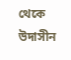থেকে উদাসীন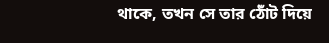থাকে, তখন সে তার ঠোঁট দিয়ে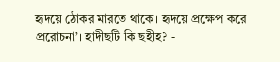হৃদয়ে ঠোকর মারতে থাকে। হৃদয়ে প্রক্ষেপ করে প্ররোচনা’। হাদীছটি কি ছহীহ? -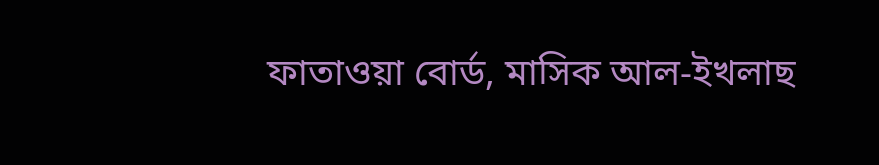ফাতাওয়া বোর্ড, মাসিক আল-ইখলাছ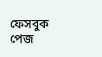ফেসবুক পেজ